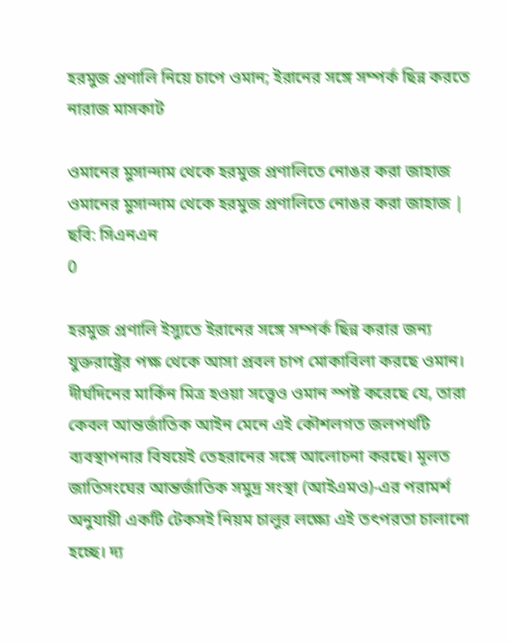হরমুজ প্রণালি নিয়ে চাপে ওমান; ইরানের সঙ্গে সম্পর্ক ছিন্ন করতে নারাজ মাসকাট

ওমানের মুসান্দাম থেকে হরমুজ প্রণালিতে নোঙর করা জাহাজ
ওমানের মুসান্দাম থেকে হরমুজ প্রণালিতে নোঙর করা জাহাজ | ছবি: সিএনএন
0

হরমুজ প্রণালি ইস্যুতে ইরানের সঙ্গে সম্পর্ক ছিন্ন করার জন্য যুক্তরাষ্ট্রের পক্ষ থেকে আসা প্রবল চাপ মোকাবিলা করছে ওমান। দীর্ঘদিনের মার্কিন মিত্র হওয়া সত্ত্বেও ওমান স্পষ্ট করেছে যে, তারা কেবল আন্তর্জাতিক আইন মেনে এই কৌশলগত জলপথটি ব্যবস্থাপনার বিষয়েই তেহরানের সঙ্গে আলোচনা করছে। মূলত জাতিসংঘের আন্তর্জাতিক সমুদ্র সংস্থা (আইএমও)-এর পরামর্শ অনুযায়ী একটি টেকসই নিয়ম চালুর লক্ষ্যে এই তৎপরতা চালানো হচ্ছে। দ্য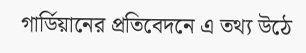গার্ডিয়ানের প্রতিবেদনে এ তথ্য উঠে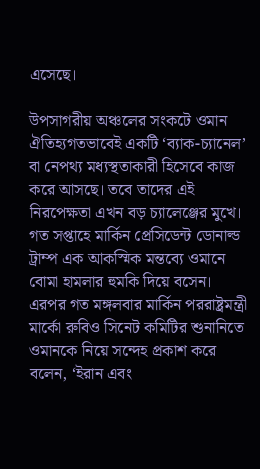এসেছে।

উপসাগরীয় অঞ্চলের সংকটে ওমান ঐতিহ্যগতভাবেই একটি ‘ব্যাক-চ্যানেল’ বা নেপথ্য মধ্যস্থতাকারী হিসেবে কাজ করে আসছে। তবে তাদের এই নিরপেক্ষতা এখন বড় চ্যালেঞ্জের মুখে। গত সপ্তাহে মার্কিন প্রেসিডেন্ট ডোনাল্ড ট্রাম্প এক আকস্মিক মন্তব্যে ওমানে বোমা হামলার হুমকি দিয়ে বসেন। এরপর গত মঙ্গলবার মার্কিন পররাষ্ট্রমন্ত্রী মার্কো রুবিও সিনেট কমিটির শুনানিতে ওমানকে নিয়ে সন্দেহ প্রকাশ করে বলেন, ‘ইরান এবং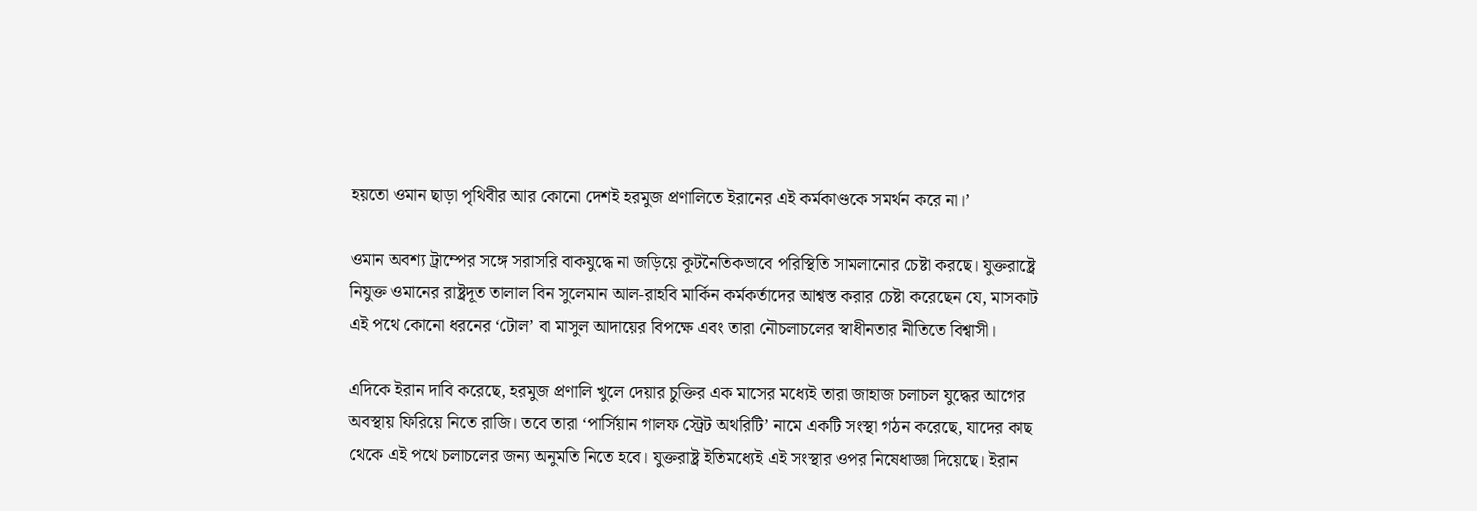হয়তো ওমান ছাড়া পৃথিবীর আর কোনো দেশই হরমুজ প্রণালিতে ইরানের এই কর্মকাণ্ডকে সমর্থন করে না।’

ওমান অবশ্য ট্রাম্পের সঙ্গে সরাসরি বাকযুদ্ধে না জড়িয়ে কূটনৈতিকভাবে পরিস্থিতি সামলানোর চেষ্টা করছে। যুক্তরাষ্ট্রে নিযুক্ত ওমানের রাষ্ট্রদূত তালাল বিন সুলেমান আল-রাহবি মার্কিন কর্মকর্তাদের আশ্বস্ত করার চেষ্টা করেছেন যে, মাসকাট এই পথে কোনো ধরনের ‘টোল’ বা মাসুল আদায়ের বিপক্ষে এবং তারা নৌচলাচলের স্বাধীনতার নীতিতে বিশ্বাসী।

এদিকে ইরান দাবি করেছে, হরমুজ প্রণালি খুলে দেয়ার চুক্তির এক মাসের মধ্যেই তারা জাহাজ চলাচল যুদ্ধের আগের অবস্থায় ফিরিয়ে নিতে রাজি। তবে তারা ‘পার্সিয়ান গালফ স্ট্রেট অথরিটি’ নামে একটি সংস্থা গঠন করেছে, যাদের কাছ থেকে এই পথে চলাচলের জন্য অনুমতি নিতে হবে। যুক্তরাষ্ট্র ইতিমধ্যেই এই সংস্থার ওপর নিষেধাজ্ঞা দিয়েছে। ইরান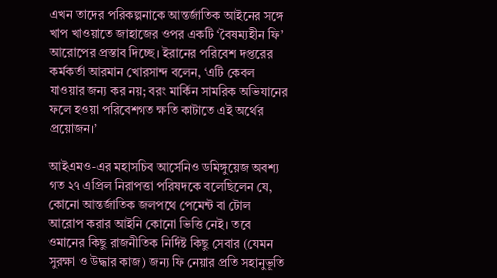এখন তাদের পরিকল্পনাকে আন্তর্জাতিক আইনের সঙ্গে খাপ খাওয়াতে জাহাজের ওপর একটি ‘বৈষম্যহীন ফি’ আরোপের প্রস্তাব দিচ্ছে। ইরানের পরিবেশ দপ্তরের কর্মকর্তা আরমান খোরসান্দ বলেন, ‘এটি কেবল যাওয়ার জন্য কর নয়; বরং মার্কিন সামরিক অভিযানের ফলে হওয়া পরিবেশগত ক্ষতি কাটাতে এই অর্থের প্রয়োজন।’

আইএমও-এর মহাসচিব আর্সেনিও ডমিঙ্গুয়েজ অবশ্য গত ২৭ এপ্রিল নিরাপত্তা পরিষদকে বলেছিলেন যে, কোনো আন্তর্জাতিক জলপথে পেমেন্ট বা টোল আরোপ করার আইনি কোনো ভিত্তি নেই। তবে ওমানের কিছু রাজনীতিক নির্দিষ্ট কিছু সেবার (যেমন সুরক্ষা ও উদ্ধার কাজ) জন্য ফি নেয়ার প্রতি সহানুভূতি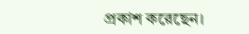প্রকাশ করেছেন।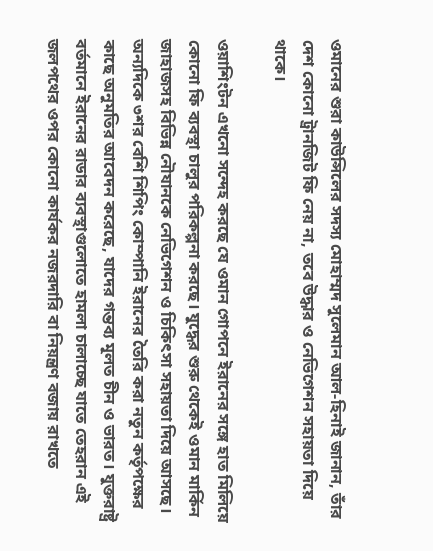ওমানের শুরা কাউন্সিলের সদস্য মোহাম্মদ সুলেমান আল-হিনাই জানান, তাঁর দেশ কোনো ট্রানজিট ফি নেয় না, তবে উদ্ধার ও নেভিগেশন সহায়তা দিয়ে থাকে।

ওয়াশিংটন এখনো সন্দেহ করছে যে ওমান গোপনে ইরানের সঙ্গে হাত মিলিয়ে কোনো ফি ব্যবস্থা চালুর পরিকল্পনা করছে। যুদ্ধের শুরু থেকেই ওমান মার্কিন জাহাজসহ বিভিন্ন নৌযানকে নেভিগেশন ও চিকিৎসা সহায়তা দিয়ে আসছে। অন্যদিকে ৩শর বেশি শিপিং কোম্পানি ইরানের তৈরি করা নতুন কর্তৃপক্ষের কাছে অনুমতির আবেদন করেছে, যাদের গন্তব্য মূলত চীন ও ভারত। যুক্তরাষ্ট্র বর্তমানে ইরানের রাডার ব্যবস্থাগুলোতে হামলা চালাচ্ছে যাতে তেহরান এই জলপথের ওপর কোনো কার্যকর নজরদারি বা নিয়ন্ত্রণ বজায় রাখতে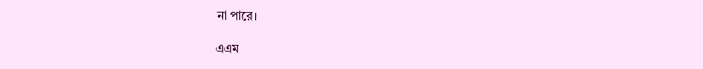না পারে।

এএম